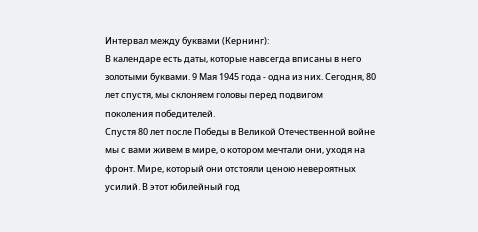Интервал между буквами (Кернинг):
В календаре есть даты, которые навсегда вписаны в него золотыми буквами. 9 Мая 1945 года - одна из них. Сегодня, 80 лет спустя, мы склоняем головы перед подвигом
поколения победителей.
Спустя 80 лет после Победы в Великой Отечественной войне мы с вами живем в мире, о котором мечтали они, уходя на фронт. Мире, который они отстояли ценою невероятных усилий. В этот юбилейный год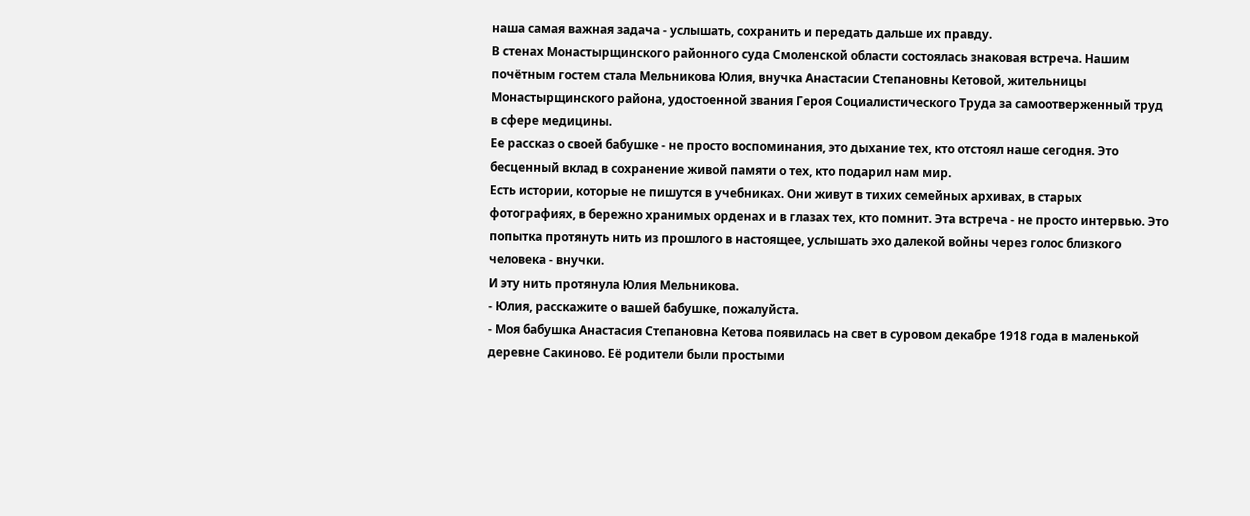наша самая важная задача - услышать, сохранить и передать дальше их правду.
В стенах Монастырщинского районного суда Смоленской области состоялась знаковая встреча. Нашим почётным гостем стала Мельникова Юлия, внучка Анастасии Степановны Кетовой, жительницы Монастырщинского района, удостоенной звания Героя Социалистического Труда за самоотверженный труд в сфере медицины.
Ее рассказ о своей бабушке - не просто воспоминания, это дыхание тех, кто отстоял наше сегодня. Это бесценный вклад в сохранение живой памяти о тех, кто подарил нам мир.
Есть истории, которые не пишутся в учебниках. Они живут в тихих семейных архивах, в старых фотографиях, в бережно хранимых орденах и в глазах тех, кто помнит. Эта встреча - не просто интервью. Это попытка протянуть нить из прошлого в настоящее, услышать эхо далекой войны через голос близкого человека - внучки.
И эту нить протянула Юлия Мельникова.
- Юлия, расскажите о вашей бабушке, пожалуйста.
- Моя бабушка Анастасия Степановна Кетова появилась на свет в суровом декабре 1918 года в маленькой деревне Сакиново. Её родители были простыми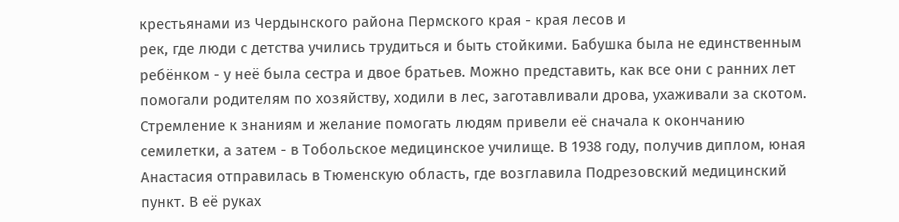крестьянами из Чердынского района Пермского края - края лесов и
рек, где люди с детства учились трудиться и быть стойкими. Бабушка была не единственным ребёнком - у неё была сестра и двое братьев. Можно представить, как все они с ранних лет помогали родителям по хозяйству, ходили в лес, заготавливали дрова, ухаживали за скотом.
Стремление к знаниям и желание помогать людям привели её сначала к окончанию семилетки, а затем - в Тобольское медицинское училище. В 1938 году, получив диплом, юная Анастасия отправилась в Тюменскую область, где возглавила Подрезовский медицинский пункт. В её руках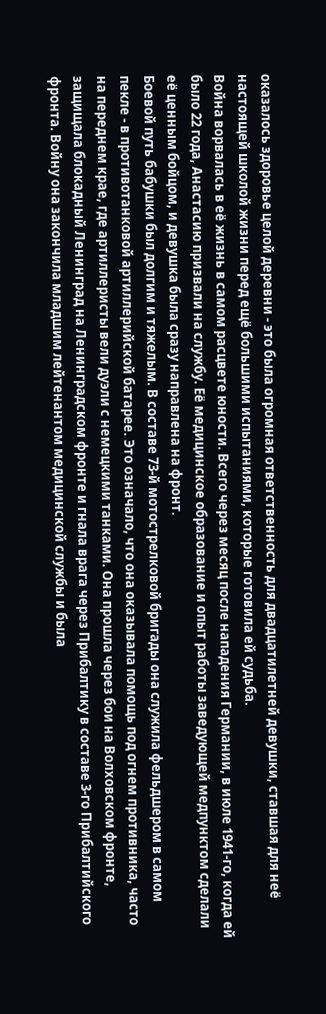оказалось здоровье целой деревни - это была огромная ответственность для двадцатилетней девушки, ставшая для неё настоящей школой жизни перед ещё большими испытаниями, которые готовила ей судьба.
Война ворвалась в её жизнь в самом расцвете юности. Всего через месяц после нападения Германии, в июле 1941-го, когда ей было 22 года, Анастасию призвали на службу. Её медицинское образование и опыт работы заведующей медпунктом сделали её ценным бойцом, и девушка была сразу направлена на фронт.
Боевой путь бабушки был долгим и тяжелым. В составе 73-й мотострелковой бригады она служила фельдшером в самом пекле - в противотанковой артиллерийской батарее. Это означало, что она оказывала помощь под огнем противника, часто на переднем крае, где артиллеристы вели дуэли с немецкими танками. Она прошла через бои на Волховском фронте, защищала блокадный Ленинград на Ленинградском фронте и гнала врага через Прибалтику в составе 3-го Прибалтийского фронта. Войну она закончила младшим лейтенантом медицинской службы и была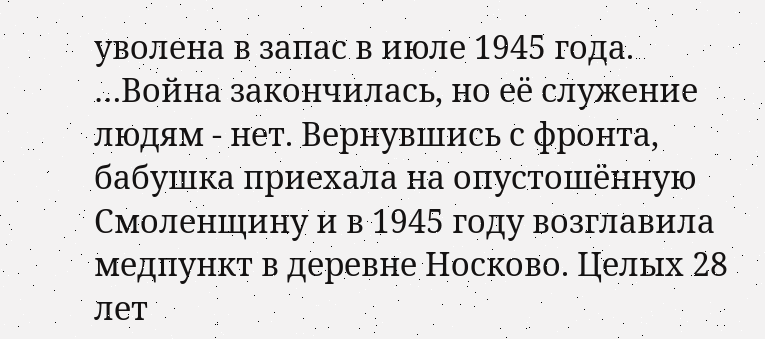уволена в запас в июле 1945 года.
…Война закончилась, но её служение людям - нет. Вернувшись с фронта, бабушка приехала на опустошённую Смоленщину и в 1945 году возглавила медпункт в деревне Носково. Целых 28 лет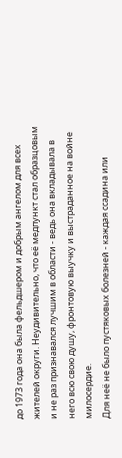до 1973 года она была фельдшером и добрым ангелом для всех жителей округи. Неудивительно, что её медпункт стал образцовым и не раз признавался лучшим в области - ведь она вкладывала в него всю свою душу, фронтовую выучку и выстраданное на войне милосердие.
Для неё не было пустяковых болезней - каждая ссадина или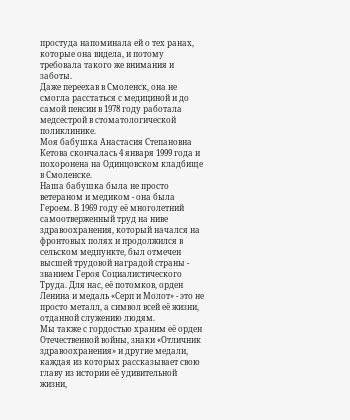простуда напоминала ей о тех ранах, которые она видела, и потому требовала такого же внимания и заботы.
Даже переехав в Смоленск, она не смогла расстаться с медициной и до самой пенсии в 1978 году работала медсестрой в стоматологической поликлинике.
Моя бабушка Анастасия Степановна Кетова скончалась 4 января 1999 года и похоронена на Одинцовском кладбище в Смоленске.
Наша бабушка была не просто ветераном и медиком - она была Героем. В 1969 году её многолетний самоотверженный труд на ниве здравоохранения, который начался на фронтовых полях и продолжился в сельском медпункте, был отмечен высшей трудовой наградой страны - званием Героя Социалистического Труда. Для нас, её потомков, орден Ленина и медаль «Серп и Молот» - это не просто металл, а символ всей её жизни, отданной служению людям.
Мы также с гордостью храним её орден Отечественной войны, знаки «Отличник здравоохранения» и другие медали, каждая из которых рассказывает свою главу из истории её удивительной жизни,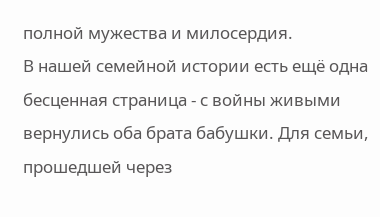полной мужества и милосердия.
В нашей семейной истории есть ещё одна бесценная страница - с войны живыми вернулись оба брата бабушки. Для семьи, прошедшей через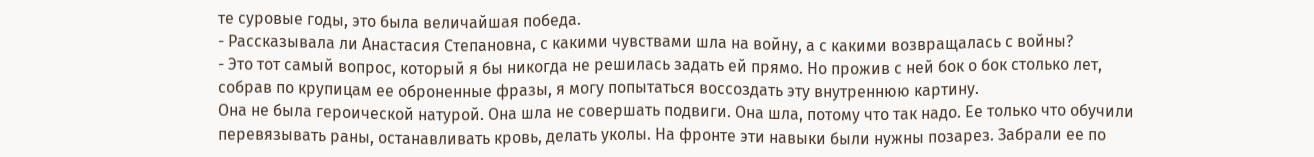те суровые годы, это была величайшая победа.
- Рассказывала ли Анастасия Степановна, с какими чувствами шла на войну, а с какими возвращалась с войны?
- Это тот самый вопрос, который я бы никогда не решилась задать ей прямо. Но прожив с ней бок о бок столько лет, собрав по крупицам ее оброненные фразы, я могу попытаться воссоздать эту внутреннюю картину.
Она не была героической натурой. Она шла не совершать подвиги. Она шла, потому что так надо. Ее только что обучили перевязывать раны, останавливать кровь, делать уколы. На фронте эти навыки были нужны позарез. Забрали ее по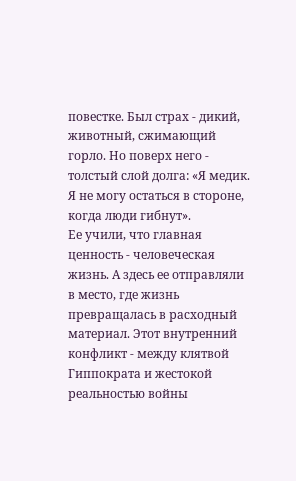повестке. Был страх - дикий, животный, сжимающий горло. Но поверх него - толстый слой долга: «Я медик. Я не могу остаться в стороне, когда люди гибнут».
Ее учили, что главная ценность - человеческая жизнь. А здесь ее отправляли в место, где жизнь превращалась в расходный материал. Этот внутренний конфликт - между клятвой Гиппократа и жестокой реальностью войны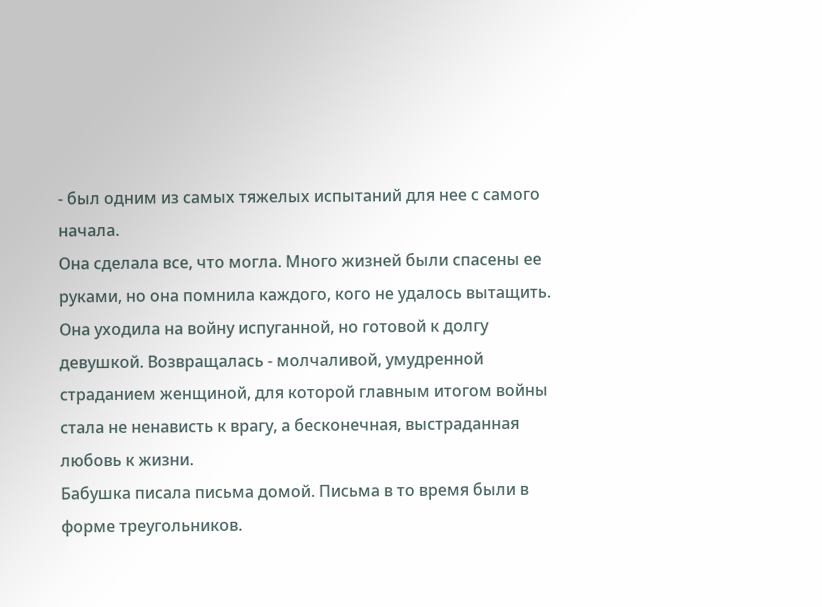- был одним из самых тяжелых испытаний для нее с самого начала.
Она сделала все, что могла. Много жизней были спасены ее руками, но она помнила каждого, кого не удалось вытащить.
Она уходила на войну испуганной, но готовой к долгу девушкой. Возвращалась - молчаливой, умудренной страданием женщиной, для которой главным итогом войны стала не ненависть к врагу, а бесконечная, выстраданная любовь к жизни.
Бабушка писала письма домой. Письма в то время были в форме треугольников.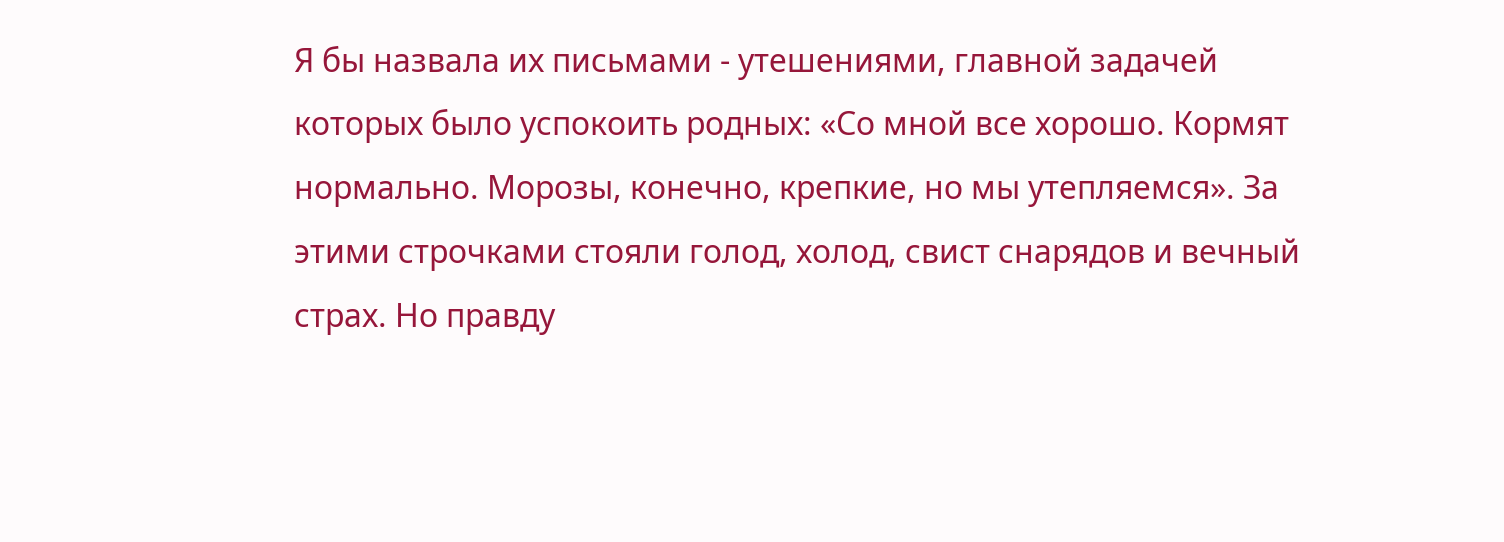Я бы назвала их письмами - утешениями, главной задачей которых было успокоить родных: «Со мной все хорошо. Кормят нормально. Морозы, конечно, крепкие, но мы утепляемся». За этими строчками стояли голод, холод, свист снарядов и вечный страх. Но правду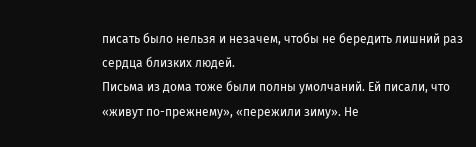писать было нельзя и незачем, чтобы не бередить лишний раз сердца близких людей.
Письма из дома тоже были полны умолчаний. Ей писали, что «живут по-прежнему», «пережили зиму». Не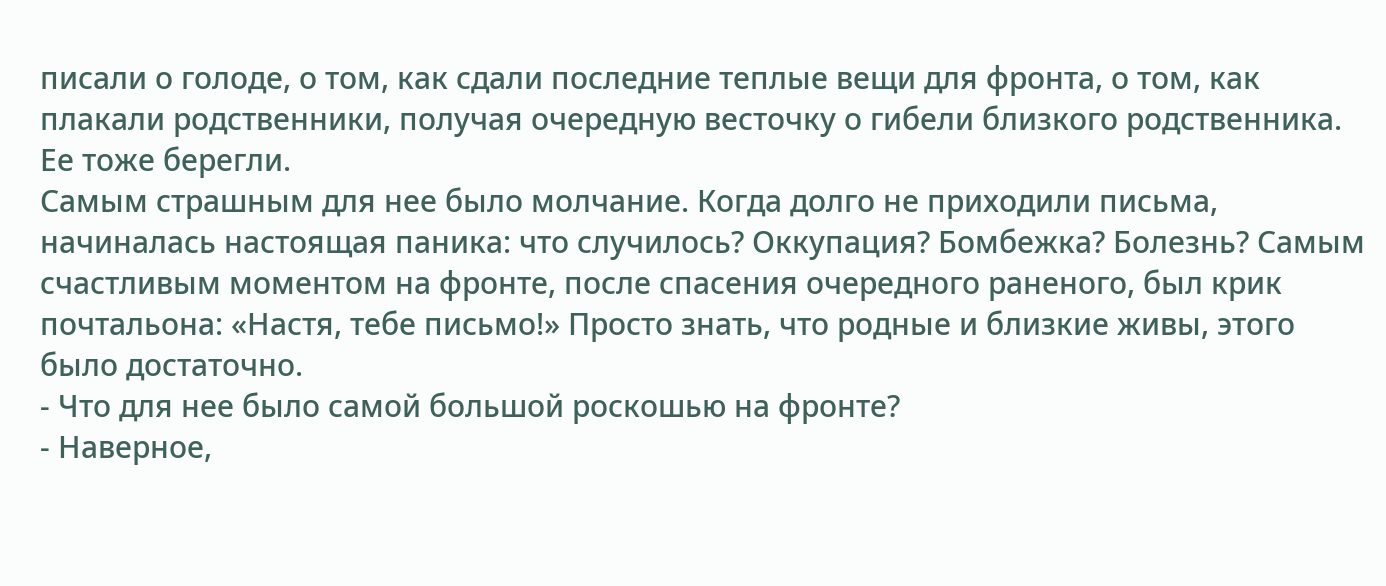писали о голоде, о том, как сдали последние теплые вещи для фронта, о том, как плакали родственники, получая очередную весточку о гибели близкого родственника. Ее тоже берегли.
Самым страшным для нее было молчание. Когда долго не приходили письма, начиналась настоящая паника: что случилось? Оккупация? Бомбежка? Болезнь? Самым счастливым моментом на фронте, после спасения очередного раненого, был крик почтальона: «Настя, тебе письмо!» Просто знать, что родные и близкие живы, этого было достаточно.
- Что для нее было самой большой роскошью на фронте?
- Наверное,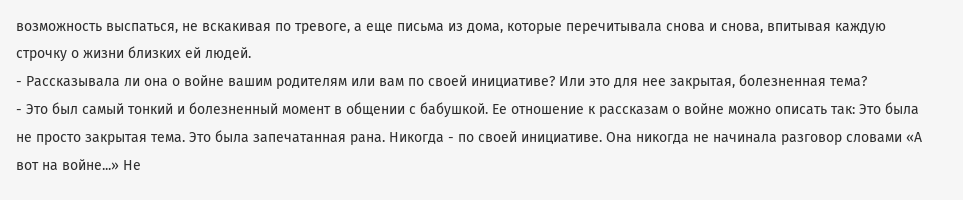возможность выспаться, не вскакивая по тревоге, а еще письма из дома, которые перечитывала снова и снова, впитывая каждую строчку о жизни близких ей людей.
- Рассказывала ли она о войне вашим родителям или вам по своей инициативе? Или это для нее закрытая, болезненная тема?
- Это был самый тонкий и болезненный момент в общении с бабушкой. Ее отношение к рассказам о войне можно описать так: Это была не просто закрытая тема. Это была запечатанная рана. Никогда - по своей инициативе. Она никогда не начинала разговор словами «А вот на войне...» Не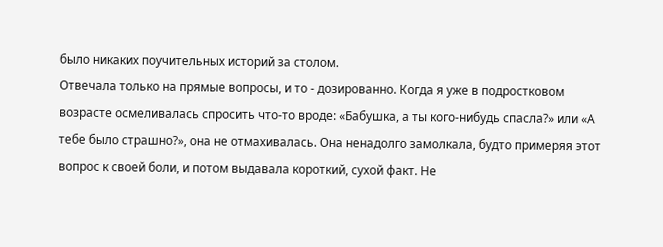было никаких поучительных историй за столом.
Отвечала только на прямые вопросы, и то - дозированно. Когда я уже в подростковом возрасте осмеливалась спросить что-то вроде: «Бабушка, а ты кого-нибудь спасла?» или «А тебе было страшно?», она не отмахивалась. Она ненадолго замолкала, будто примеряя этот вопрос к своей боли, и потом выдавала короткий, сухой факт. Не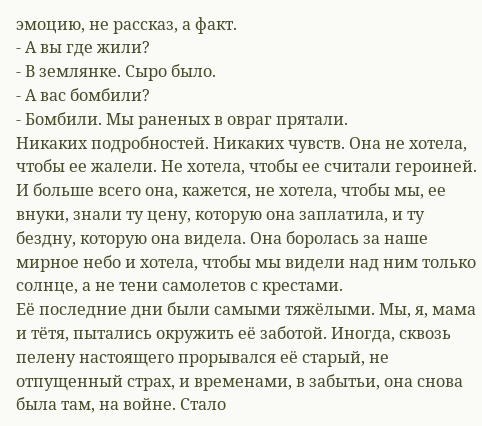эмоцию, не рассказ, а факт.
- А вы где жили?
- В землянке. Сыро было.
- А вас бомбили?
- Бомбили. Мы раненых в овраг прятали.
Никаких подробностей. Никаких чувств. Она не хотела, чтобы ее жалели. Не хотела, чтобы ее считали героиней. И больше всего она, кажется, не хотела, чтобы мы, ее внуки, знали ту цену, которую она заплатила, и ту бездну, которую она видела. Она боролась за наше мирное небо и хотела, чтобы мы видели над ним только солнце, а не тени самолетов с крестами.
Её последние дни были самыми тяжёлыми. Мы, я, мама и тётя, пытались окружить её заботой. Иногда, сквозь пелену настоящего прорывался её старый, не отпущенный страх, и временами, в забытьи, она снова была там, на войне. Стало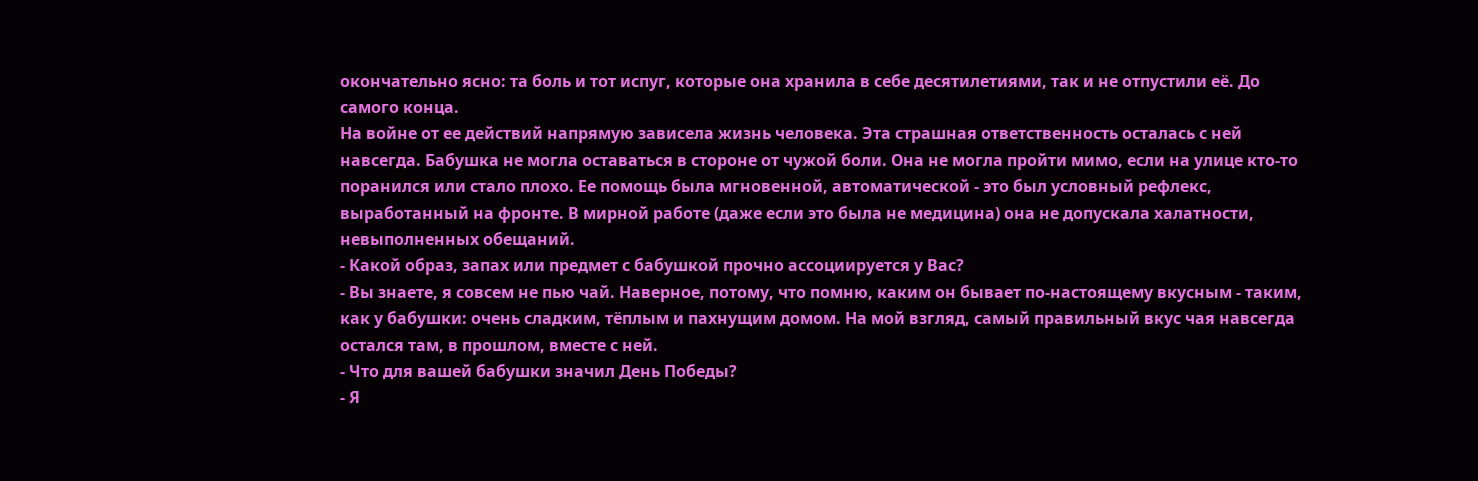окончательно ясно: та боль и тот испуг, которые она хранила в себе десятилетиями, так и не отпустили её. До самого конца.
На войне от ее действий напрямую зависела жизнь человека. Эта страшная ответственность осталась с ней навсегда. Бабушка не могла оставаться в стороне от чужой боли. Она не могла пройти мимо, если на улице кто-то поранился или стало плохо. Ее помощь была мгновенной, автоматической - это был условный рефлекс, выработанный на фронте. В мирной работе (даже если это была не медицина) она не допускала халатности, невыполненных обещаний.
- Какой образ, запах или предмет с бабушкой прочно ассоциируется у Вас?
- Вы знаете, я совсем не пью чай. Наверное, потому, что помню, каким он бывает по-настоящему вкусным - таким, как у бабушки: очень сладким, тёплым и пахнущим домом. На мой взгляд, самый правильный вкус чая навсегда остался там, в прошлом, вместе с ней.
- Что для вашей бабушки значил День Победы?
- Я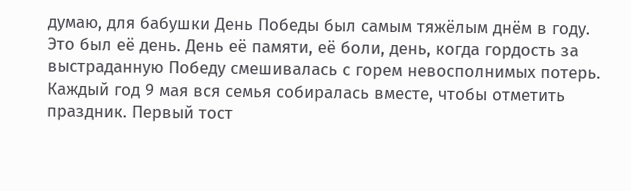думаю, для бабушки День Победы был самым тяжёлым днём в году. Это был её день. День её памяти, её боли, день, когда гордость за выстраданную Победу смешивалась с горем невосполнимых потерь.
Каждый год 9 мая вся семья собиралась вместе, чтобы отметить праздник. Первый тост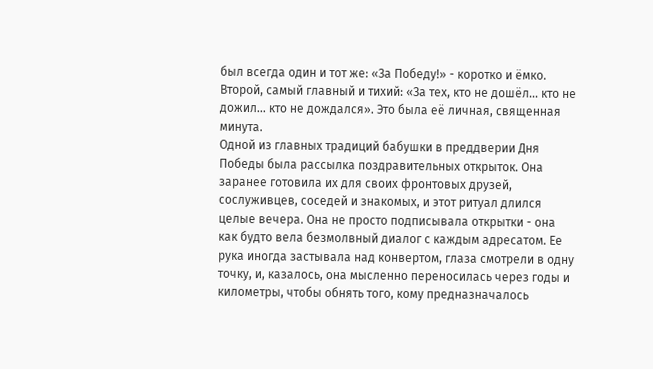был всегда один и тот же: «За Победу!» - коротко и ёмко. Второй, самый главный и тихий: «За тех, кто не дошёл... кто не дожил... кто не дождался». Это была её личная, священная минута.
Одной из главных традиций бабушки в преддверии Дня Победы была рассылка поздравительных открыток. Она заранее готовила их для своих фронтовых друзей, сослуживцев, соседей и знакомых, и этот ритуал длился целые вечера. Она не просто подписывала открытки - она как будто вела безмолвный диалог с каждым адресатом. Ее рука иногда застывала над конвертом, глаза смотрели в одну точку, и, казалось, она мысленно переносилась через годы и километры, чтобы обнять того, кому предназначалось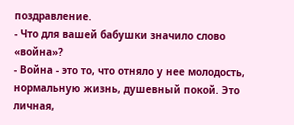поздравление.
- Что для вашей бабушки значило слово «война»?
- Война - это то, что отняло у нее молодость, нормальную жизнь, душевный покой. Это личная,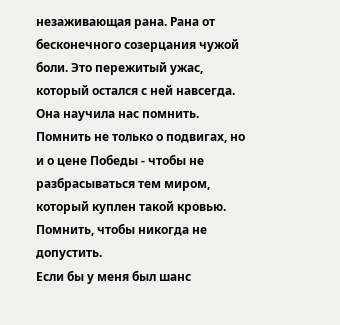незаживающая рана. Рана от бесконечного созерцания чужой боли. Это пережитый ужас, который остался с ней навсегда.
Она научила нас помнить. Помнить не только о подвигах, но и о цене Победы - чтобы не разбрасываться тем миром, который куплен такой кровью. Помнить, чтобы никогда не допустить.
Если бы у меня был шанс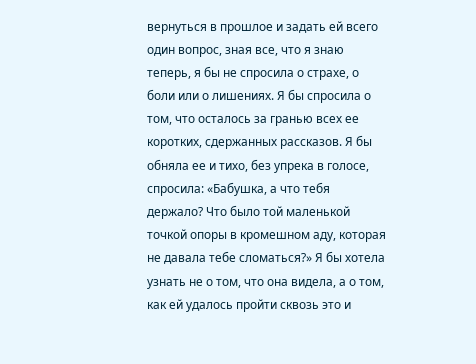вернуться в прошлое и задать ей всего один вопрос, зная все, что я знаю теперь, я бы не спросила о страхе, о боли или о лишениях. Я бы спросила о том, что осталось за гранью всех ее коротких, сдержанных рассказов. Я бы обняла ее и тихо, без упрека в голосе, спросила: «Бабушка, а что тебя держало? Что было той маленькой точкой опоры в кромешном аду, которая не давала тебе сломаться?» Я бы хотела узнать не о том, что она видела, а о том, как ей удалось пройти сквозь это и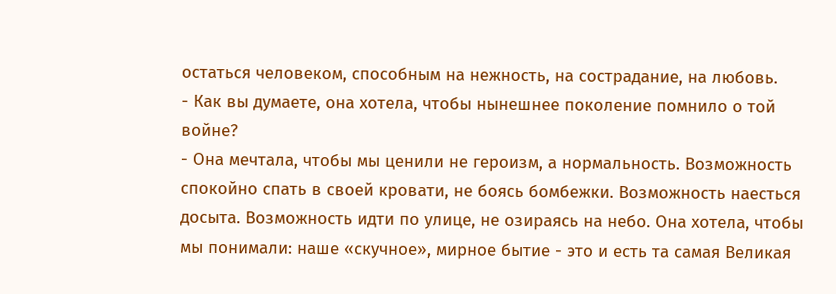остаться человеком, способным на нежность, на сострадание, на любовь.
- Как вы думаете, она хотела, чтобы нынешнее поколение помнило о той войне?
- Она мечтала, чтобы мы ценили не героизм, а нормальность. Возможность спокойно спать в своей кровати, не боясь бомбежки. Возможность наесться досыта. Возможность идти по улице, не озираясь на небо. Она хотела, чтобы мы понимали: наше «скучное», мирное бытие - это и есть та самая Великая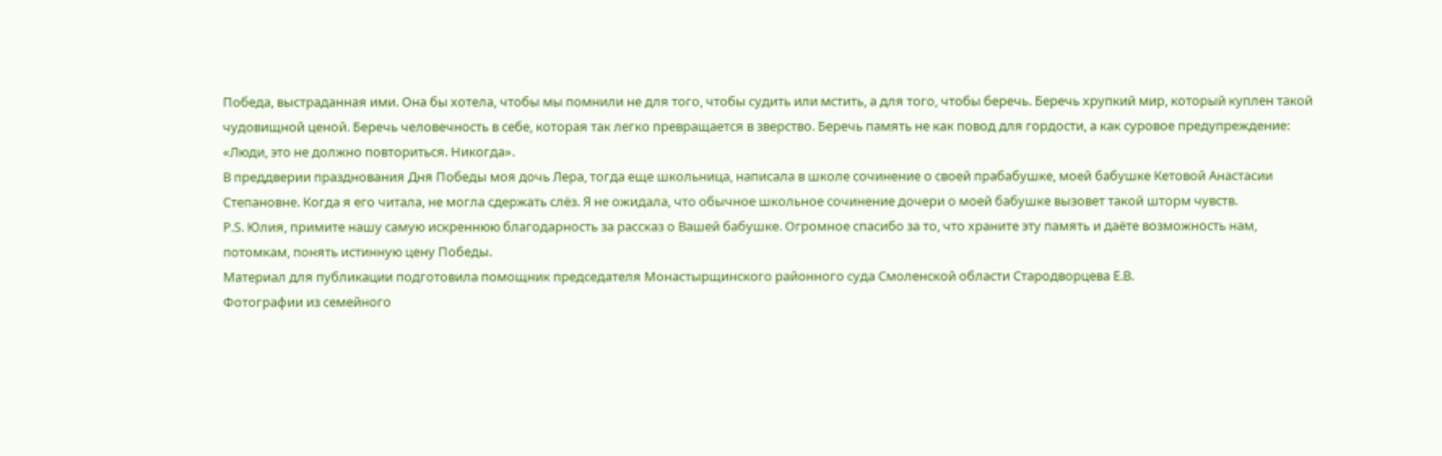Победа, выстраданная ими. Она бы хотела, чтобы мы помнили не для того, чтобы судить или мстить, а для того, чтобы беречь. Беречь хрупкий мир, который куплен такой чудовищной ценой. Беречь человечность в себе, которая так легко превращается в зверство. Беречь память не как повод для гордости, а как суровое предупреждение: «Люди, это не должно повториться. Никогда».
В преддверии празднования Дня Победы моя дочь Лера, тогда еще школьница, написала в школе сочинение о своей прабабушке, моей бабушке Кетовой Анастасии Степановне. Когда я его читала, не могла сдержать слёз. Я не ожидала, что обычное школьное сочинение дочери о моей бабушке вызовет такой шторм чувств.
P.S. Юлия, примите нашу самую искреннюю благодарность за рассказ о Вашей бабушке. Огромное спасибо за то, что храните эту память и даёте возможность нам, потомкам, понять истинную цену Победы.
Материал для публикации подготовила помощник председателя Монастырщинского районного суда Смоленской области Стародворцева Е.В.
Фотографии из семейного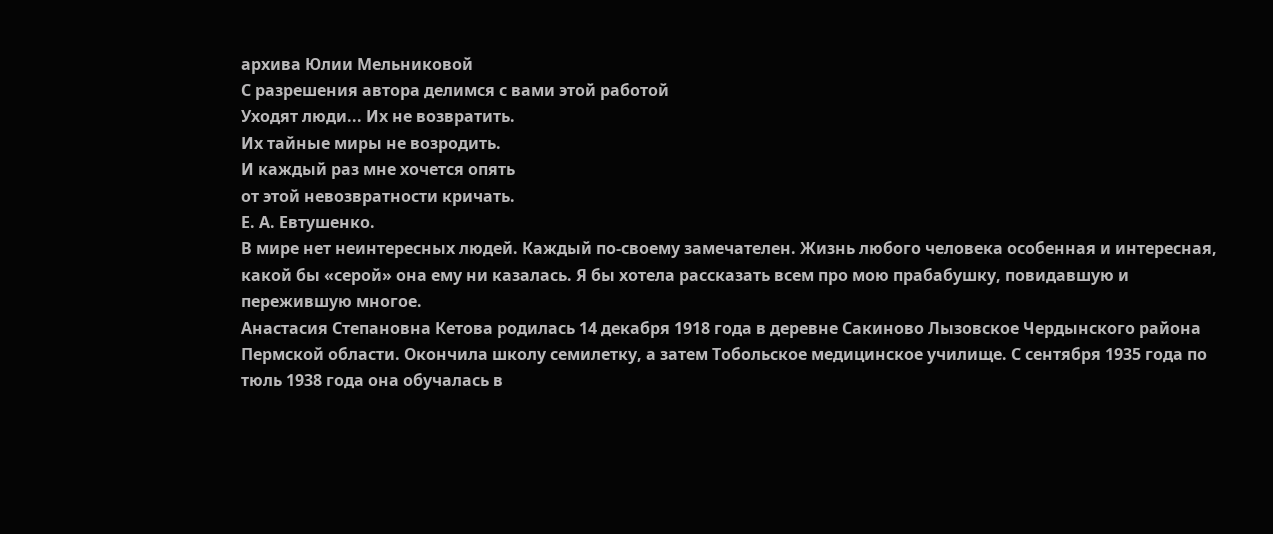архива Юлии Мельниковой
С разрешения автора делимся с вами этой работой
Уходят люди... Их не возвратить.
Их тайные миры не возродить.
И каждый раз мне хочется опять
от этой невозвратности кричать.
Е. А. Евтушенко.
В мире нет неинтересных людей. Каждый по-своему замечателен. Жизнь любого человека особенная и интересная, какой бы «серой» она ему ни казалась. Я бы хотела рассказать всем про мою прабабушку, повидавшую и пережившую многое.
Анастасия Степановна Кетова родилась 14 декабря 1918 года в деревне Сакиново Лызовское Чердынского района Пермской области. Окончила школу семилетку, а затем Тобольское медицинское училище. С сентября 1935 года по тюль 1938 года она обучалась в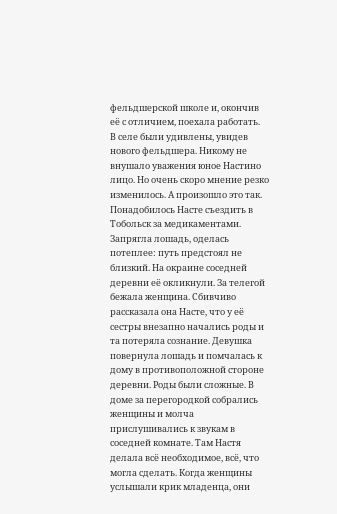фельдшерской школе и, окончив её с отличием, поехала работать.
В селе были удивлены, увидев нового фельдшера. Никому не внушало уважения юное Настино лицо. Но очень скоро мнение резко изменилось. А произошло это так.
Понадобилось Насте съездить в Тобольск за медикаментами. Запрягла лошадь, оделась потеплее: путь предстоял не близкий. На окраине соседней деревни её окликнули. За телегой бежала женщина. Сбивчиво рассказала она Насте, что у её сестры внезапно начались роды и та потеряла сознание. Девушка повернула лошадь и помчалась к дому в противоположной стороне деревни. Роды были сложные. В доме за перегородкой собрались женщины и молча прислушивались к звукам в соседней комнате. Там Настя делала всё необходимое, всё, что могла сделать. Когда женщины услышали крик младенца, они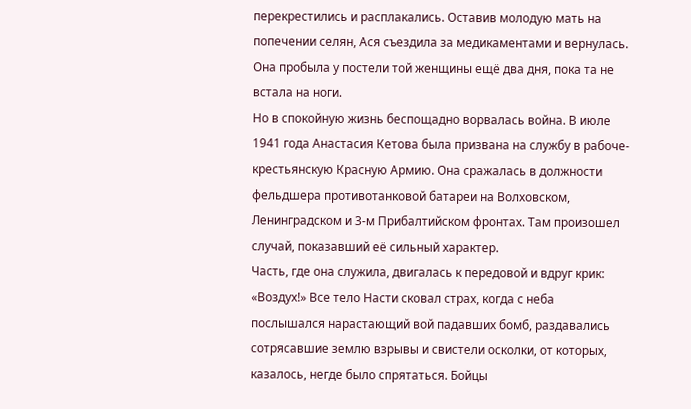перекрестились и расплакались. Оставив молодую мать на попечении селян, Ася съездила за медикаментами и вернулась. Она пробыла у постели той женщины ещё два дня, пока та не встала на ноги.
Но в спокойную жизнь беспощадно ворвалась война. В июле 1941 года Анастасия Кетова была призвана на службу в рабоче-крестьянскую Красную Армию. Она сражалась в должности фельдшера противотанковой батареи на Волховском, Ленинградском и 3-м Прибалтийском фронтах. Там произошел случай, показавший её сильный характер.
Часть, где она служила, двигалась к передовой и вдруг крик: «Воздух!» Все тело Насти сковал страх, когда с неба послышался нарастающий вой падавших бомб, раздавались сотрясавшие землю взрывы и свистели осколки, от которых, казалось, негде было спрятаться. Бойцы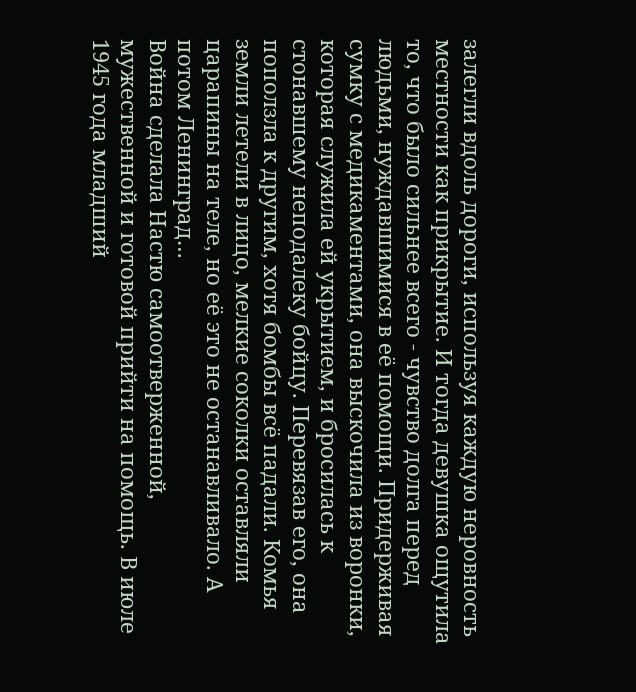залегли вдоль дороги, используя каждую неровность местности как прикрытие. И тогда девушка ощутила то, что было сильнее всего - чувство долга перед людьми, нуждавшимися в её помощи. Придерживая сумку с медикаментами, она выскочила из воронки, которая служила ей укрытием, и бросилась к стонавшему неподалеку бойцу. Перевязав его, она поползла к другим, хотя бомбы всё падали. Комья земли летели в лицо, мелкие соколки оставляли царапины на теле, но её это не останавливало. А потом Ленинград…
Война сделала Настю самоотверженной, мужественной и готовой прийти на помощь. В июле 1945 года младший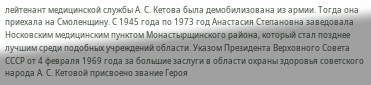лейтенант медицинской службы А. С. Кетова была демобилизована из армии. Тогда она приехала на Смоленщину. С 1945 года по 1973 год Анастасия Степановна заведовала Носковским медицинским пунктом Монастырщинского района, который стал позднее лучшим среди подобных учреждений области. Указом Президента Верховного Совета СССР от 4 февраля 1969 года за большие заслуги в области охраны здоровья советского народа А. С. Кетовой присвоено звание Героя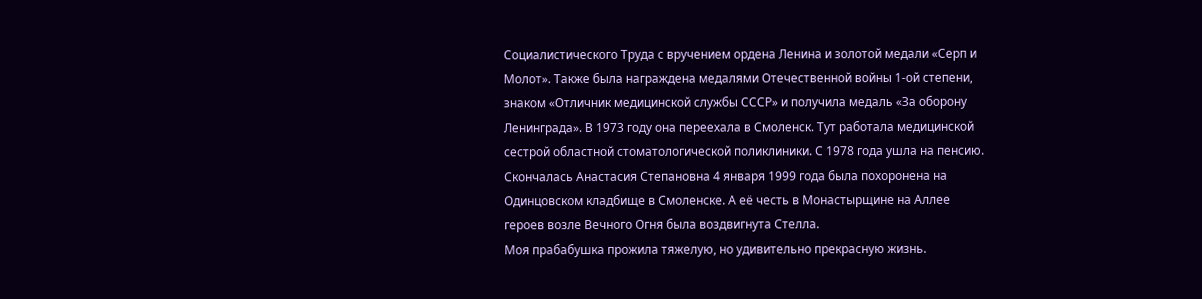Социалистического Труда с вручением ордена Ленина и золотой медали «Серп и Молот». Также была награждена медалями Отечественной войны 1-ой степени, знаком «Отличник медицинской службы СССР» и получила медаль «За оборону Ленинграда». В 1973 году она переехала в Смоленск. Тут работала медицинской сестрой областной стоматологической поликлиники. С 1978 года ушла на пенсию. Скончалась Анастасия Степановна 4 января 1999 года была похоронена на Одинцовском кладбище в Смоленске. А её честь в Монастырщине на Аллее героев возле Вечного Огня была воздвигнута Стелла.
Моя прабабушка прожила тяжелую, но удивительно прекрасную жизнь.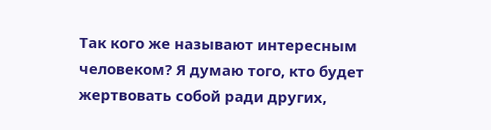Так кого же называют интересным человеком? Я думаю того, кто будет жертвовать собой ради других,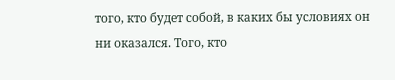того, кто будет собой, в каких бы условиях он ни оказался. Того, кто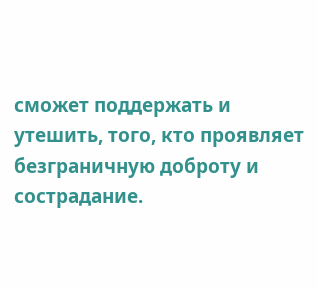сможет поддержать и утешить, того, кто проявляет безграничную доброту и сострадание.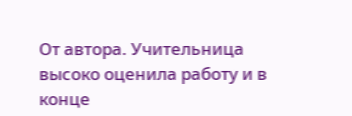От автора. Учительница высоко оценила работу и в конце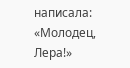написала: «Молодец, Лера!»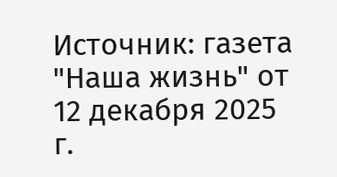Источник: газета "Наша жизнь" от 12 декабря 2025 г.